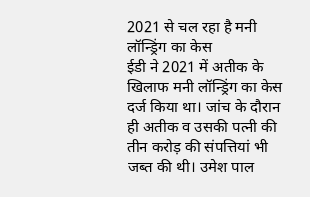2021 से चल रहा है मनी लॉन्ड्रिंग का केस
ईडी ने 2021 में अतीक के खिलाफ मनी लॉन्ड्रिंग का केस दर्ज किया था। जांच के दौरान ही अतीक व उसकी पत्नी की तीन करोड़ की संपत्तियां भी जब्त की थी। उमेश पाल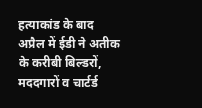हत्याकांड के बाद अप्रैल में ईडी ने अतीक के करीबी बिल्डरों, मददगारों व चार्टर्ड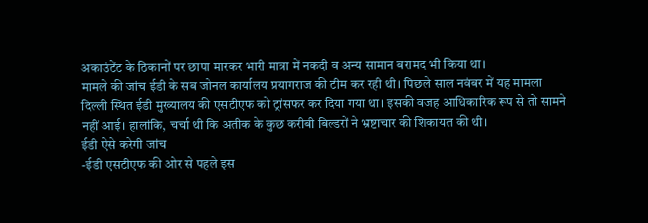अकाउंटेंट के ठिकानों पर छापा मारकर भारी मात्रा में नकदी व अन्य सामान बरामद भी किया था।
मामले की जांच ईडी के सब जोनल कार्यालय प्रयागराज की टीम कर रही थी। पिछले साल नवंबर में यह मामला दिल्ली स्थित ईडी मुख्यालय की एसटीएफ को ट्रांसफर कर दिया गया था। इसकी वजह आधिकारिक रूप से तो सामने नहीं आई। हालांकि, चर्चा थी कि अतीक के कुछ करीबी बिल्डरों ने भ्रष्टाचार की शिकायत की थी।
ईडी ऐसे करेगी जांच
-ईडी एसटीएफ की ओर से पहले इस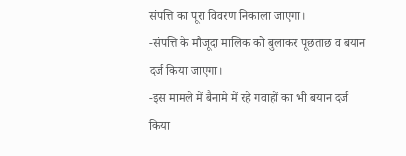संपत्ति का पूरा विवरण निकाला जाएगा।
-संपत्ति के मौजूदा मालिक को बुलाकर पूछताछ व बयान दर्ज किया जाएगा।
-इस मामले में बैनामे में रहे गवाहों का भी बयान दर्ज किया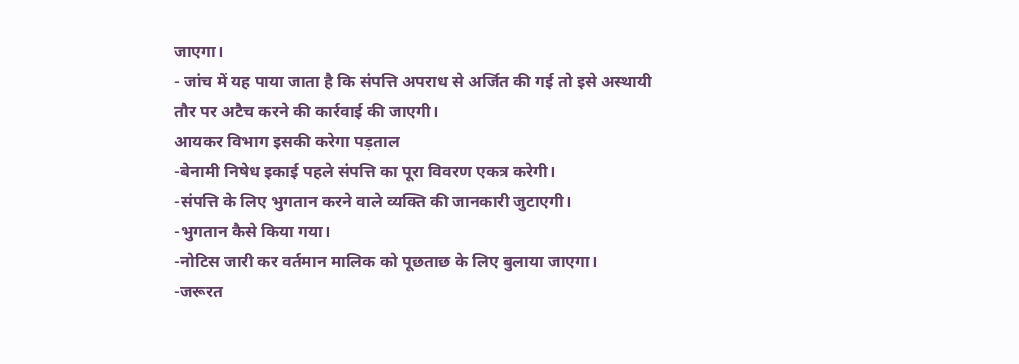जाएगा।
- जांच में यह पाया जाता है कि संपत्ति अपराध से अर्जित की गई तो इसे अस्थायी तौर पर अटैच करने की कार्रवाई की जाएगी।
आयकर विभाग इसकी करेगा पड़ताल
-बेनामी निषेध इकाई पहले संपत्ति का पूरा विवरण एकत्र करेगी।
-संपत्ति के लिए भुगतान करने वाले व्यक्ति की जानकारी जुटाएगी।
-भुगतान कैसे किया गया।
-नोटिस जारी कर वर्तमान मालिक को पूछताछ के लिए बुलाया जाएगा।
-जरूरत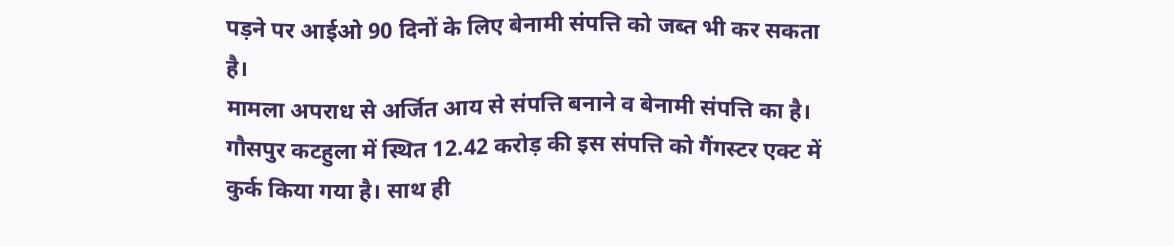पड़ने पर आईओ 90 दिनों के लिए बेनामी संपत्ति को जब्त भी कर सकता है।
मामला अपराध से अर्जित आय से संपत्ति बनाने व बेनामी संपत्ति का है। गौसपुर कटहुला में स्थित 12.42 करोड़ की इस संपत्ति को गैंगस्टर एक्ट में कुर्क किया गया है। साथ ही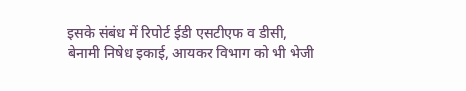इसके संबंध में रिपोर्ट ईडी एसटीएफ व डीसी, बेनामी निषेध इकाई, आयकर विभाग को भी भेजी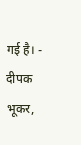गई है। - दीपक भूकर,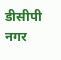डीसीपी नगर